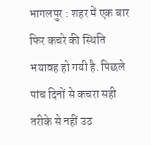भागलपुर : शहर में एक बार फिर कचरे की स्थिति भयावह हो गयी है. पिछले पांच दिनों से कचरा सही तरीके से नहीं उठ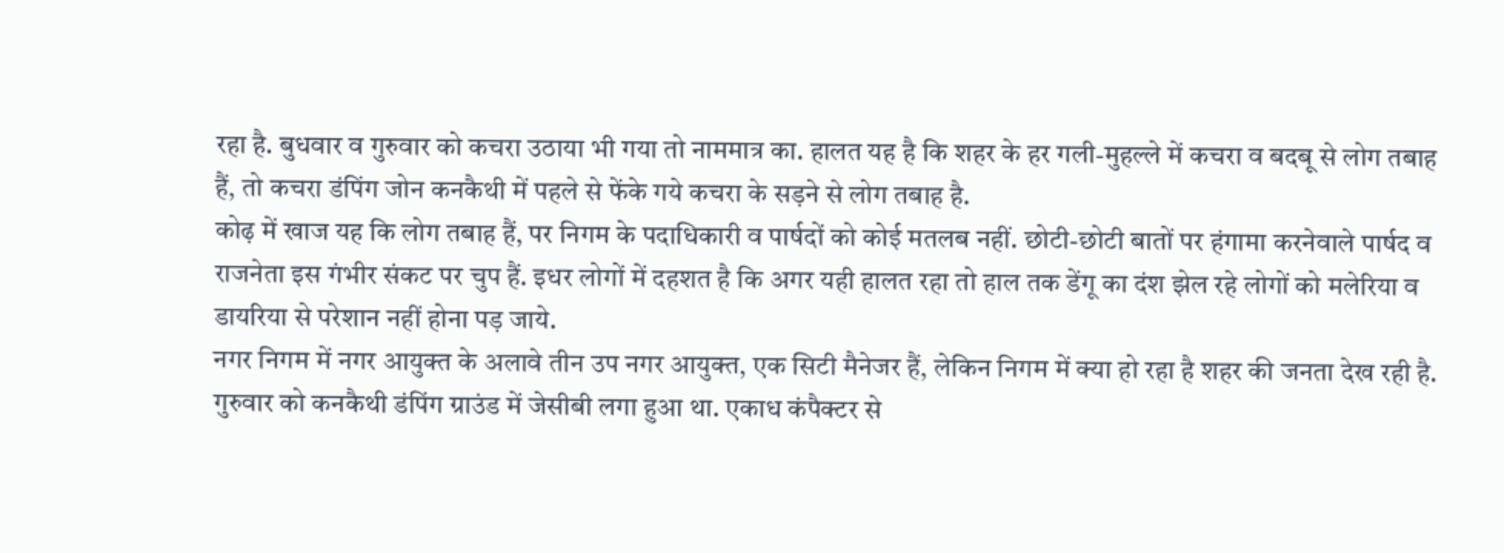रहा है. बुधवार व गुरुवार को कचरा उठाया भी गया तो नाममात्र का. हालत यह है कि शहर के हर गली-मुहल्ले में कचरा व बदबू से लोग तबाह हैं, तो कचरा डंपिंग जोन कनकैथी में पहले से फेंके गये कचरा के सड़ने से लोग तबाह है.
कोढ़ में खाज यह कि लोग तबाह हैं, पर निगम के पदाधिकारी व पार्षदों को कोई मतलब नहीं. छोटी-छोटी बातों पर हंगामा करनेवाले पार्षद व राजनेता इस गंभीर संकट पर चुप हैं. इधर लोगों में दहशत है कि अगर यही हालत रहा तो हाल तक डेंगू का दंश झेल रहे लोगों को मलेरिया व डायरिया से परेशान नहीं होना पड़ जाये.
नगर निगम में नगर आयुक्त के अलावे तीन उप नगर आयुक्त, एक सिटी मैनेजर हैं, लेकिन निगम में क्या हो रहा है शहर की जनता देख रही है. गुरुवार को कनकैथी डंपिंग ग्राउंड में जेसीबी लगा हुआ था. एकाध कंपैक्टर से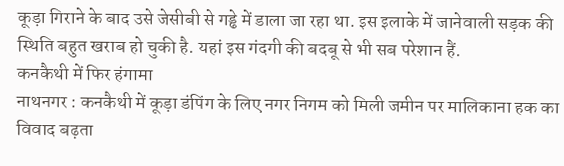कूड़ा गिराने के बाद उसे जेसीबी से गड्ढे में डाला जा रहा था. इस इलाके में जानेवाली सड़क की स्थिति बहुत खराब हो चुकी है. यहां इस गंदगी की बदबू से भी सब परेशान हैं.
कनकैथी में फिर हंगामा
नाथनगर : कनकैथी में कूड़ा डंपिंग के लिए नगर निगम को मिली जमीन पर मालिकाना हक का विवाद बढ़ता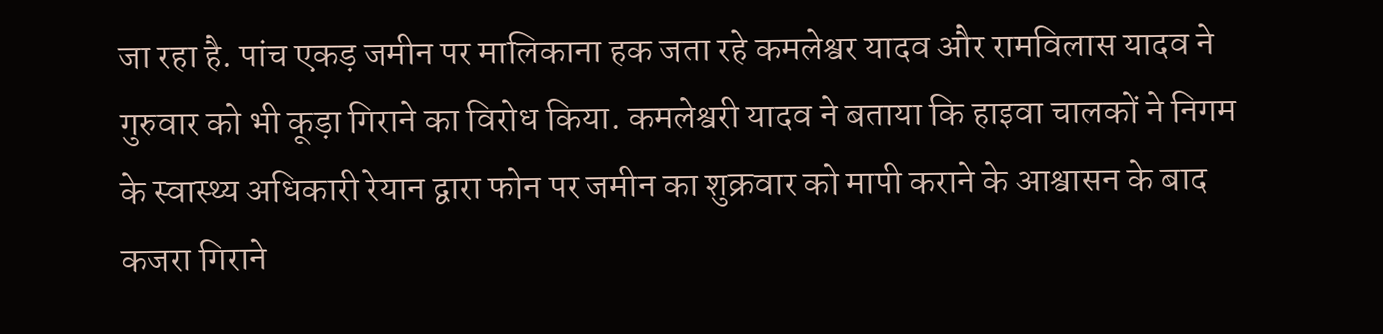जा रहा है. पांच एकड़ जमीन पर मालिकाना हक जता रहे कमलेश्वर यादव और रामविलास यादव ने गुरुवार को भी कूड़ा गिराने का विरोध किया. कमलेश्वरी यादव ने बताया कि हाइवा चालकों ने निगम के स्वास्थ्य अधिकारी रेयान द्वारा फोन पर जमीन का शुक्रवार को मापी कराने के आश्वासन के बाद कजरा गिराने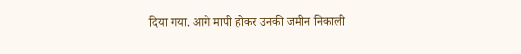दिया गया. आगे मापी होकर उनकी जमीन निकाली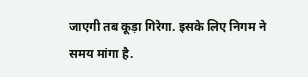जाएगी तब कूड़ा गिरेगा. इसके लिए निगम ने समय मांगा है.